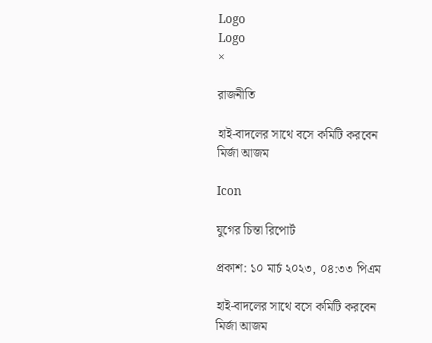Logo
Logo
×

রাজনীতি

হাই-বাদলের সাথে বসে কমিটি করবেন মির্জা আজম

Icon

যুগের চিন্তা রিপোর্ট

প্রকাশ: ১০ মার্চ ২০২৩, ০৪:৩৩ পিএম

হাই-বাদলের সাথে বসে কমিটি করবেন মির্জা আজম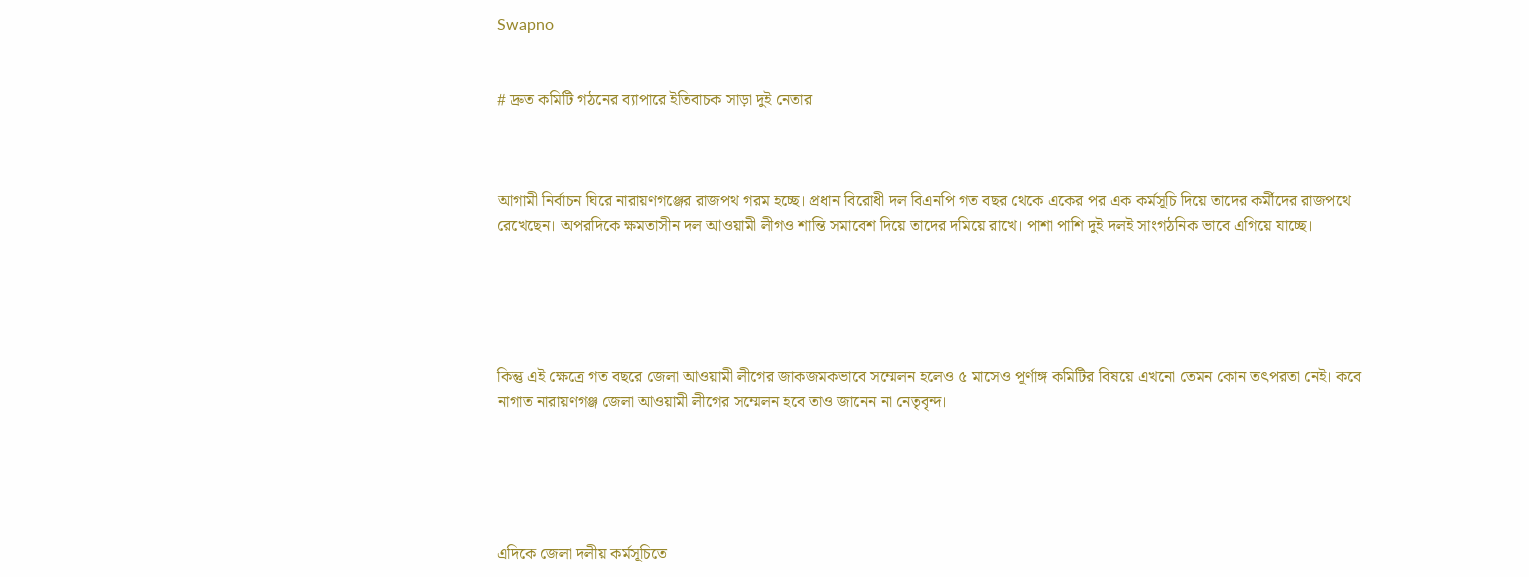Swapno


# দ্রুত কমিটি গঠনের ব্যাপারে ইতিবাচক সাড়া দুই নেতার



আগামী নির্বাচন ঘিরে নারায়ণগঞ্জের রাজপথ গরম হচ্ছে। প্রধান বিরোধী দল বিএনপি গত বছর থেকে একের পর এক কর্মসূচি দিয়ে তাদের কর্মীদের রাজপথে রেখেছেন। অপরদিকে ক্ষমতাসীন দল আওয়ামী লীগও শান্তি সমাবেশ দিয়ে তাদের দমিয়ে রাখে। পাশা পাশি দুই দলই সাংগঠনিক ভাবে এগিয়ে যাচ্ছে।





কিন্তু এই ক্ষেত্রে গত বছরে জেলা আওয়ামী লীগের জাকজমকভাবে সম্মেলন হলেও ৫ মাসেও পূর্ণাঙ্গ কমিটির বিষয়ে এখনো তেমন কোন তৎপরতা নেই। কবে নাগাত নারায়ণগঞ্জ জেলা আওয়ামী লীগের সম্মেলন হবে তাও জানেন না নেতৃবৃন্দ।





এদিকে জেলা দলীয় কর্মসূচিতে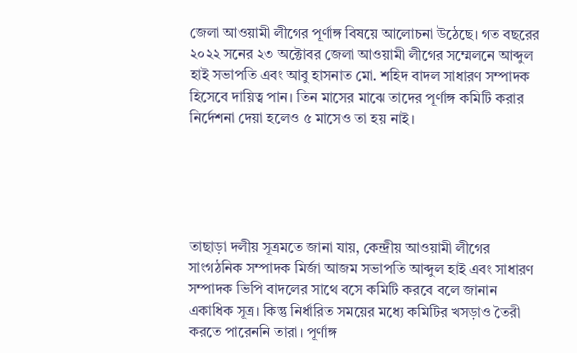জেলা আওয়ামী লীগের পূর্ণাঙ্গ বিষয়ে আলোচনা উঠেছে। গত বছরের ২০২২ সনের ২৩ অক্টোবর জেলা আওয়ামী লীগের সম্মেলনে আব্দুল হাই সভাপতি এবং আবু হাসনাত মো. শহিদ বাদল সাধারণ সম্পাদক হিসেবে দায়িত্ব পান। তিন মাসের মাঝে তাদের পূর্ণাঙ্গ কমিটি করার নির্দেশনা দেয়া হলেও ৫ মাসেও তা হয় নাই।





তাছাড়া দলীয় সূত্রমতে জানা যায়, কেন্দ্রীয় আওয়ামী লীগের সাংগঠনিক সম্পাদক মির্জা আজম সভাপতি আব্দুল হাই এবং সাধারণ সম্পাদক ভিপি বাদলের সাথে বসে কমিটি করবে বলে জানান একাধিক সূত্র। কিন্তু নির্ধারিত সময়ের মধ্যে কমিটির খসড়াও তৈরী করতে পারেননি তারা। পূর্ণাঙ্গ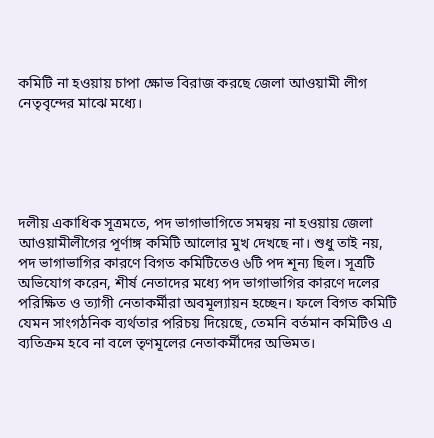কমিটি না হওয়ায় চাপা ক্ষোভ বিরাজ করছে জেলা আওয়ামী লীগ নেতৃবৃন্দের মাঝে মধ্যে।





দলীয় একাধিক সূত্রমতে, পদ ভাগাভাগিতে সমন্বয় না হওয়ায় জেলা আওয়ামীলীগের পূর্ণাঙ্গ কমিটি আলোর মুখ দেখছে না। শুধু তাই নয়, পদ ভাগাভাগির কারণে বিগত কমিটিতেও ৬টি পদ শূন্য ছিল। সূত্রটি অভিযোগ করেন, শীর্ষ নেতাদের মধ্যে পদ ভাগাভাগির কারণে দলের পরিক্ষিত ও ত্যাগী নেতাকর্মীরা অবমূল্যায়ন হচ্ছেন। ফলে বিগত কমিটি যেমন সাংগঠনিক ব্যর্থতার পরিচয় দিয়েছে, তেমনি বর্তমান কমিটিও এ ব্যতিক্রম হবে না বলে তৃণমূলের নেতাকর্মীদের অভিমত।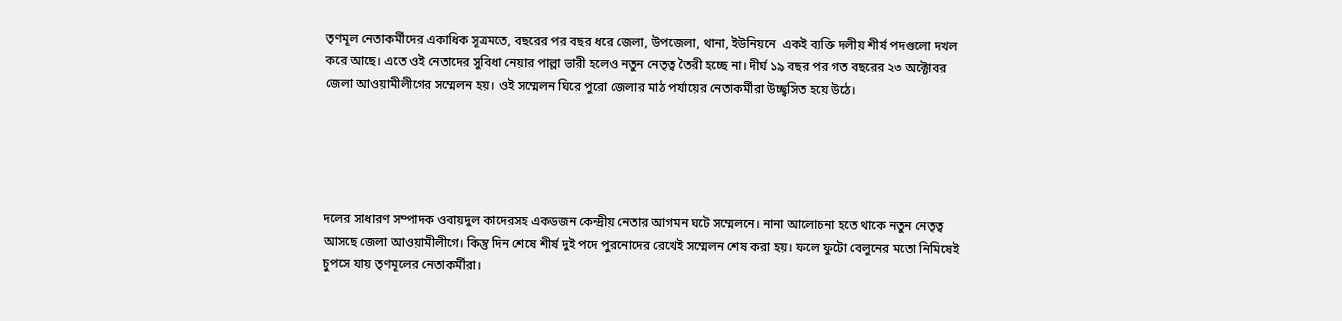তৃণমূল নেতাকর্মীদের একাধিক সূত্রমতে, বছরের পর বছর ধরে জেলা, উপজেলা, থানা, ইউনিয়নে  একই ব্যক্তি দলীয় শীর্ষ পদগুলো দখল করে আছে। এতে ওই নেতাদের সুবিধা নেয়ার পাল্লা ভারী হলেও নতুন নেতৃত্ব তৈরী হচ্ছে না। দীর্ঘ ১৯ বছর পর গত বছরের ২৩ অক্টোবর জেলা আওয়ামীলীগের সম্মেলন হয়। ওই সম্মেলন ঘিরে পুরো জেলার মাঠ পর্যায়ের নেতাকর্মীরা উচ্ছ্বসিত হয়ে উঠে।





দলের সাধারণ সম্পাদক ওবায়দুল কাদেরসহ একডজন কেন্দ্রীয় নেতার আগমন ঘটে সম্মেলনে। নানা আলোচনা হতে থাকে নতুন নেতৃত্ব আসছে জেলা আওয়ামীলীগে। কিন্তু দিন শেষে শীর্ষ দুই পদে পুরনোদের রেখেই সম্মেলন শেষ করা হয়। ফলে ফুটো বেলুনের মতো নিমিষেই চুপসে যায় তৃণমূলের নেতাকর্মীরা।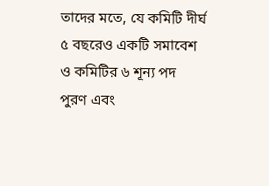তাদের মতে, যে কমিটি দীর্ঘ ৫ বছরেও একটি সমাবেশ ও কমিটির ৬ শূন্য পদ পুরণ এবং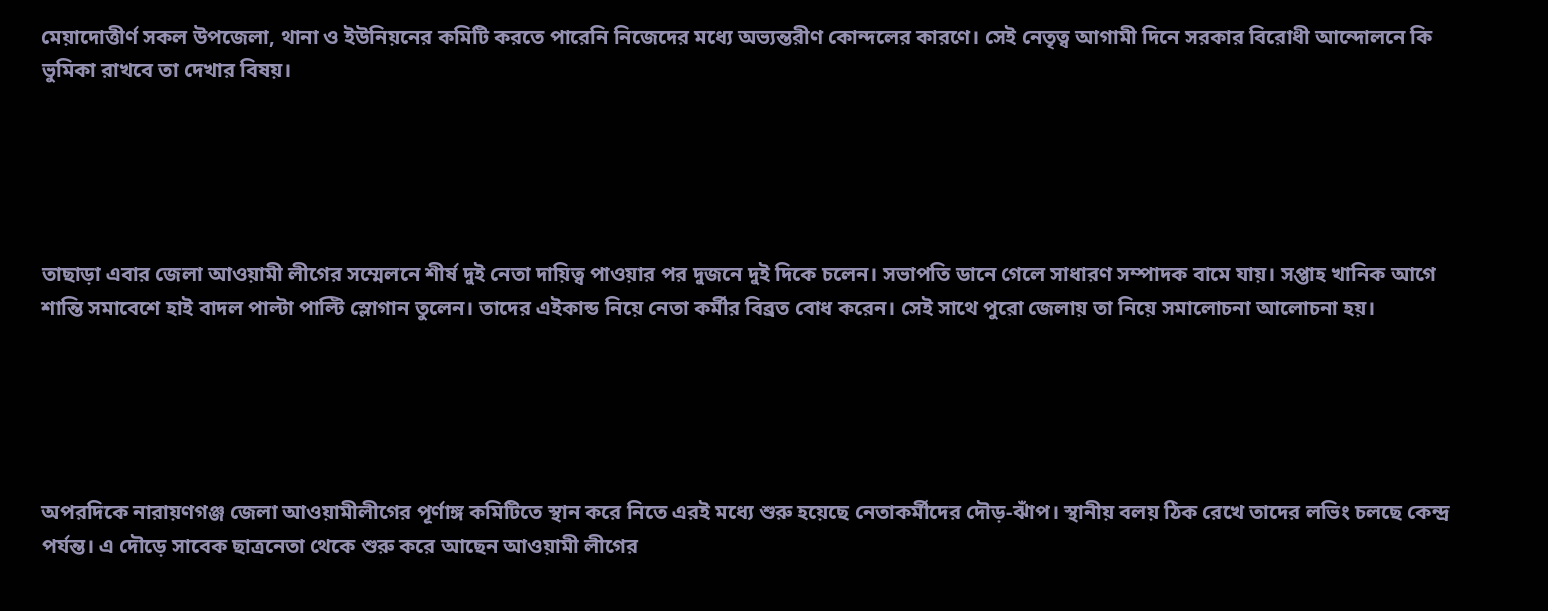মেয়াদোত্তীর্ণ সকল উপজেলা, থানা ও ইউনিয়নের কমিটি করতে পারেনি নিজেদের মধ্যে অভ্যন্তরীণ কোন্দলের কারণে। সেই নেতৃত্ব আগামী দিনে সরকার বিরোধী আন্দোলনে কি ভুমিকা রাখবে তা দেখার বিষয়।





তাছাড়া এবার জেলা আওয়ামী লীগের সম্মেলনে শীর্ষ দুই নেতা দায়িত্ব পাওয়ার পর দুজনে দুই দিকে চলেন। সভাপতি ডানে গেলে সাধারণ সম্পাদক বামে যায়। সপ্তাহ খানিক আগে শান্তি সমাবেশে হাই বাদল পাল্টা পাল্টি স্লোগান তুলেন। তাদের এইকান্ড নিয়ে নেতা কর্মীর বিব্রত বোধ করেন। সেই সাথে পুরো জেলায় তা নিয়ে সমালোচনা আলোচনা হয়।





অপরদিকে নারায়ণগঞ্জ জেলা আওয়ামীলীগের পূর্ণাঙ্গ কমিটিতে স্থান করে নিতে এরই মধ্যে শুরু হয়েছে নেতাকর্মীদের দৌড়-ঝাঁপ। স্থানীয় বলয় ঠিক রেখে তাদের লভিং চলছে কেন্দ্র পর্যন্ত। এ দৌড়ে সাবেক ছাত্রনেতা থেকে শুরু করে আছেন আওয়ামী লীগের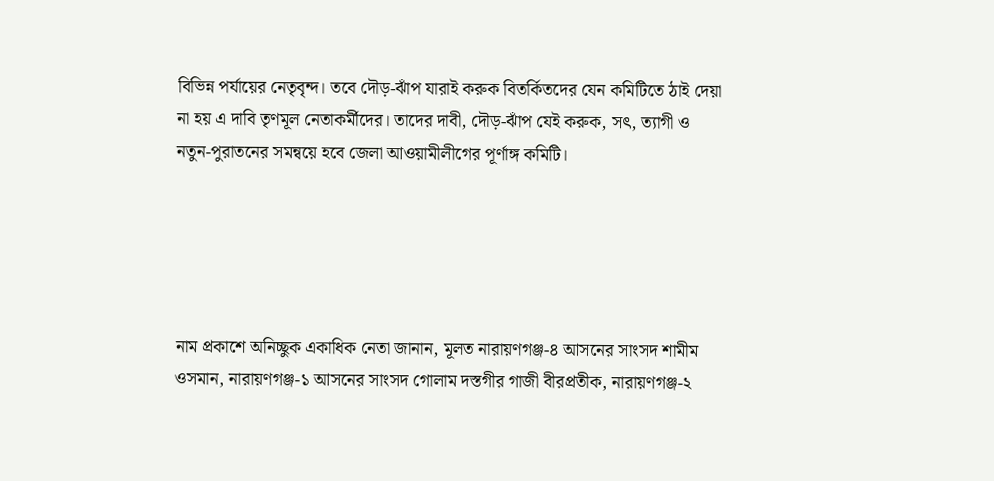বিভিন্ন পর্যায়ের নেতৃবৃন্দ। তবে দৌড়-ঝাঁপ যারাই করুক বিতর্কিতদের যেন কমিটিতে ঠাই দেয়া না হয় এ দাবি তৃণমূল নেতাকর্মীদের। তাদের দাবী, দৌড়-ঝাঁপ যেই করুক, সৎ, ত্যাগী ও নতুন-পুরাতনের সমন্বয়ে হবে জেলা আওয়ামীলীগের পূর্ণাঙ্গ কমিটি।





নাম প্রকাশে অনিচ্ছুক একাধিক নেতা জানান, মূলত নারায়ণগঞ্জ-৪ আসনের সাংসদ শামীম ওসমান, নারায়ণগঞ্জ-১ আসনের সাংসদ গোলাম দস্তগীর গাজী বীরপ্রতীক, নারায়ণগঞ্জ-২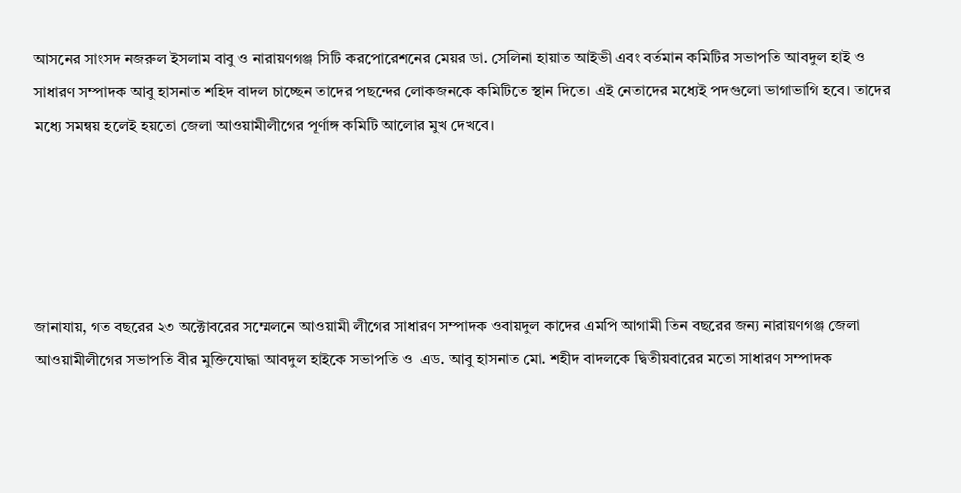আসনের সাংসদ নজরুল ইসলাম বাবু ও নারায়ণগঞ্জ সিটি করপোরেশনের মেয়র ডা. সেলিনা হায়াত আইভী এবং বর্তমান কমিটির সভাপতি আবদুল হাই ও সাধারণ সম্পাদক আবু হাসনাত শহিদ বাদল চাচ্ছেন তাদের পছন্দের লোকজনকে কমিটিতে স্থান দিতে। এই নেতাদের মধ্যেই পদগুলো ভাগাভাগি হবে। তাদের মধ্যে সমন্বয় হলেই হয়তো জেলা আওয়ামীলীগের পূর্ণাঙ্গ কমিটি আলোর মুখ দেখবে।





জানাযায়, গত বছরের ২৩ অক্টোবরের সম্মেলনে আওয়ামী লীগের সাধারণ সম্পাদক ওবায়দুল কাদের এমপি আগামী তিন বছরের জন্য নারায়ণগঞ্জ জেলা আওয়ামীলীগের সভাপতি বীর মুক্তিযোদ্ধা আবদুল হাইকে সভাপতি ও  এড. আবু হাসনাত মো. শহীদ বাদলকে দ্বিতীয়বারের মতো সাধারণ সম্পাদক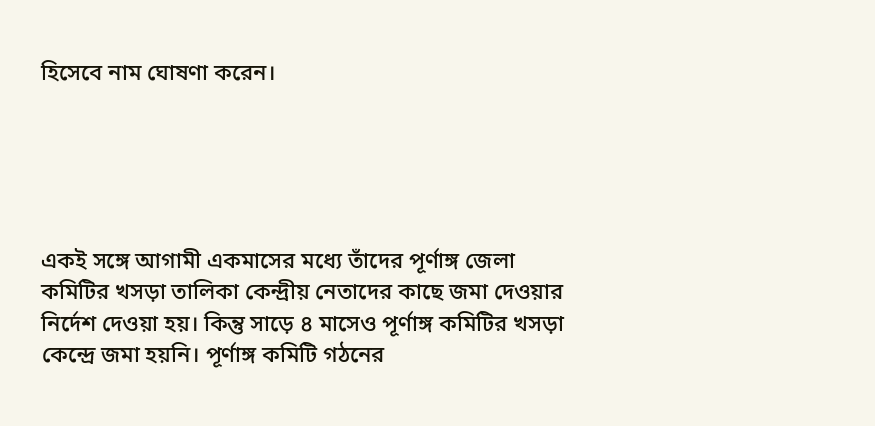হিসেবে নাম ঘোষণা করেন।





একই সঙ্গে আগামী একমাসের মধ্যে তাঁদের পূর্ণাঙ্গ জেলা কমিটির খসড়া তালিকা কেন্দ্রীয় নেতাদের কাছে জমা দেওয়ার নির্দেশ দেওয়া হয়। কিন্তু সাড়ে ৪ মাসেও পূর্ণাঙ্গ কমিটির খসড়া কেন্দ্রে জমা হয়নি। পূর্ণাঙ্গ কমিটি গঠনের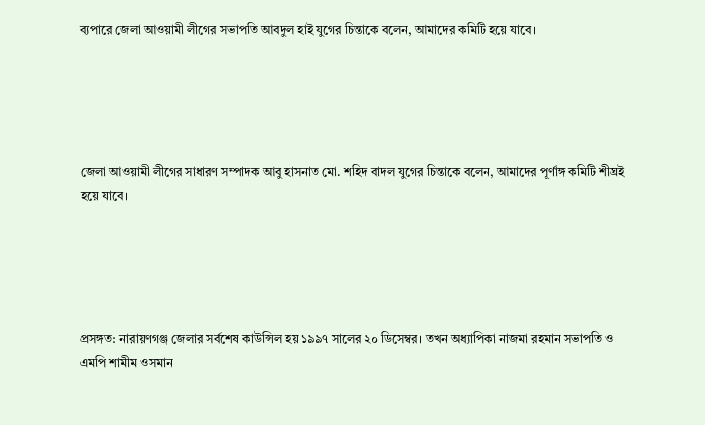ব্যপারে জেলা আওয়ামী লীগের সভাপতি আবদুল হাই যুগের চিন্তাকে বলেন, আমাদের কমিটি হয়ে যাবে।





জেলা আওয়ামী লীগের সাধারণ সম্পাদক আবু হাসনাত মো. শহিদ বাদল যুগের চিন্তাকে বলেন, আমাদের পূর্ণাঙ্গ কমিটি শীঘ্রই হয়ে যাবে।





প্রসঙ্গত: নারায়ণগঞ্জ জেলার সর্বশেষ কাউন্সিল হয় ১৯৯৭ সালের ২০ ডিসেম্বর। তখন অধ্যাপিকা নাজমা রহমান সভাপতি ও এমপি শামীম ওসমান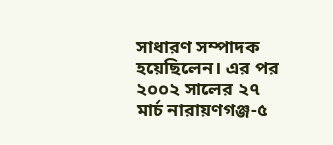সাধারণ সম্পাদক হয়েছিলেন। এর পর ২০০২ সালের ২৭ মার্চ নারায়ণগঞ্জ-৫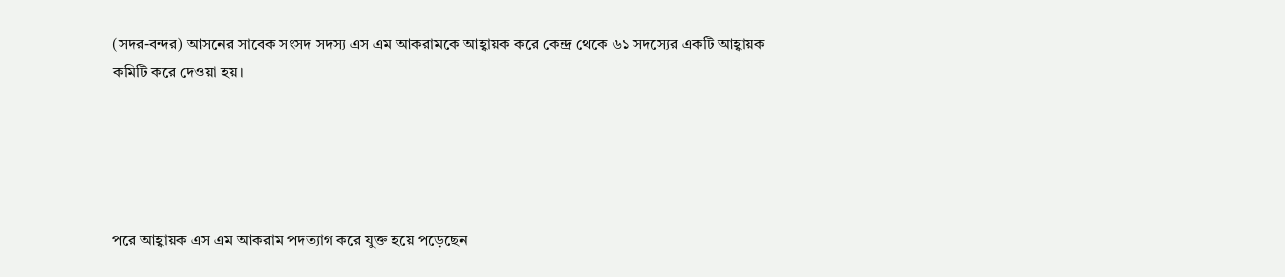(সদর-বন্দর) আসনের সাবেক সংসদ সদস্য এস এম আকরামকে আহ্বায়ক করে কেন্দ্র থেকে ৬১ সদস্যের একটি আহ্বায়ক কমিটি করে দেওয়া হয়।





পরে আহ্বায়ক এস এম আকরাম পদত্যাগ করে যুক্ত হয়ে পড়েছেন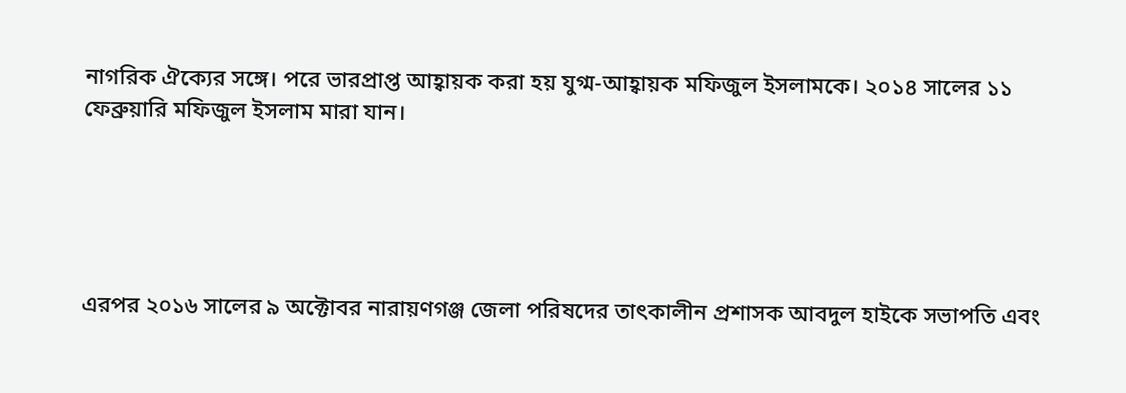নাগরিক ঐক্যের সঙ্গে। পরে ভারপ্রাপ্ত আহ্বায়ক করা হয় যুগ্ম-আহ্বায়ক মফিজুল ইসলামকে। ২০১৪ সালের ১১ ফেব্রুয়ারি মফিজুল ইসলাম মারা যান।





এরপর ২০১৬ সালের ৯ অক্টোবর নারায়ণগঞ্জ জেলা পরিষদের তাৎকালীন প্রশাসক আবদুল হাইকে সভাপতি এবং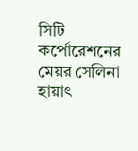সিটি কর্পোরেশনের মেয়র সেলিনা হায়াৎ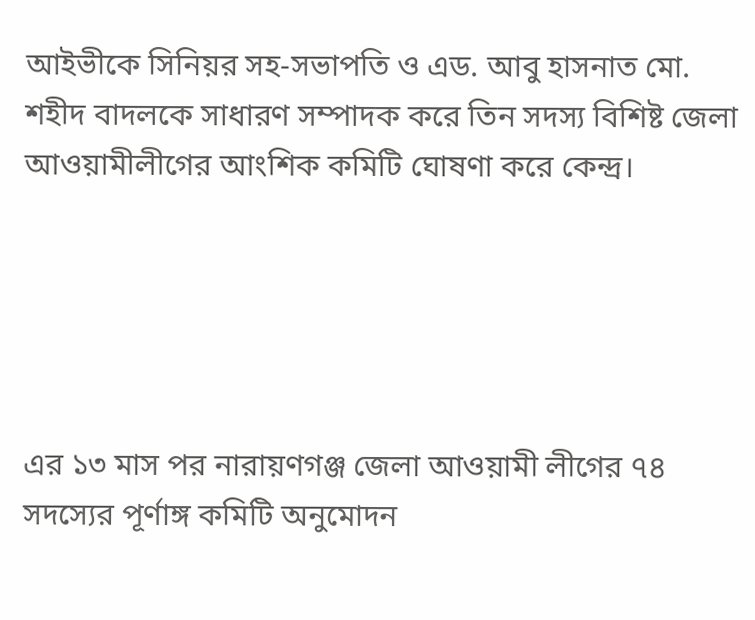আইভীকে সিনিয়র সহ-সভাপতি ও এড. আবু হাসনাত মো. শহীদ বাদলকে সাধারণ সম্পাদক করে তিন সদস্য বিশিষ্ট জেলা আওয়ামীলীগের আংশিক কমিটি ঘোষণা করে কেন্দ্র।





এর ১৩ মাস পর নারায়ণগঞ্জ জেলা আওয়ামী লীগের ৭৪ সদস্যের পূর্ণাঙ্গ কমিটি অনুমোদন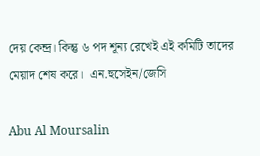দেয় কেন্দ্র। কিন্তু ৬ পদ শূন্য রেখেই এই কমিটি তাদের মেয়াদ শেষ করে।  এন.হুসেইন/জেসি

Abu Al Moursalin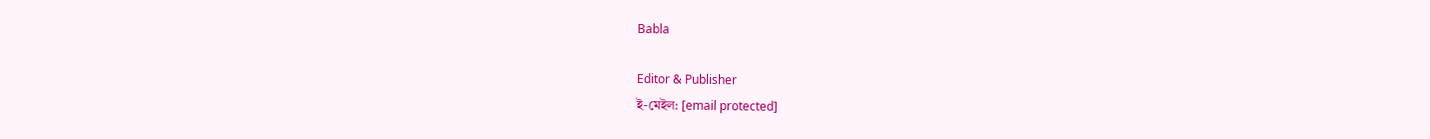Babla

Editor & Publisher
ই-মেইল: [email protected]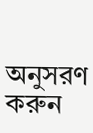অনুসরণ করুন